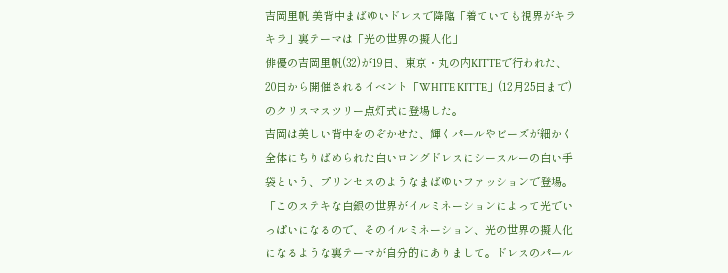吉岡里帆 美背中まばゆいドレスで降臨「着ていても視界がキラキラ」裏テーマは「光の世界の擬人化」
俳優の吉岡里帆(32)が19日、東京・丸の内KITTEで行われた、20日から開催されるイベント「WHITE KITTE」(12月25日まで)のクリスマスツリー点灯式に登場した。
吉岡は美しい背中をのぞかせた、輝くパールやビーズが細かく全体にちりばめられた白いロングドレスにシースルーの白い手袋という、プリンセスのようなまばゆいファッションで登場。
「このステキな白銀の世界がイルミネーションによって光でいっぱいになるので、そのイルミネーション、光の世界の擬人化になるような裏テーマが自分的にありまして。ドレスのパール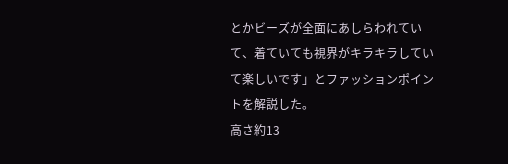とかビーズが全面にあしらわれていて、着ていても視界がキラキラしていて楽しいです」とファッションポイントを解説した。
高さ約13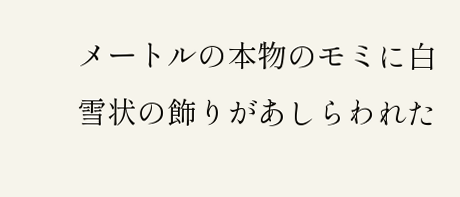メートルの本物のモミに白雪状の飾りがあしらわれた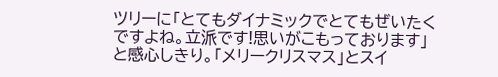ツリーに「とてもダイナミックでとてもぜいたくですよね。立派です!思いがこもっております」と感心しきり。「メリークリスマス」とスイ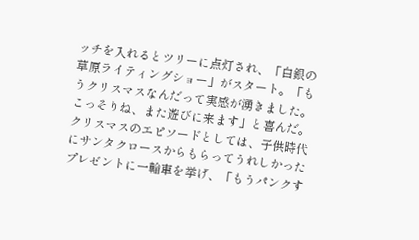ッチを入れるとツリーに点灯され、「白銀の草原ライティングショー」がスタート。「もうクリスマスなんだって実感が湧きました。こっそりね、また遊びに来ます」と喜んだ。
クリスマスのエピソードとしては、子供時代にサンタクロースからもらってうれしかったプレゼントに一輪車を挙げ、「もうパンクす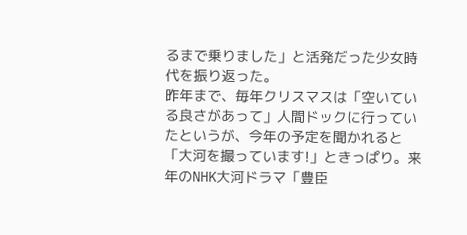るまで乗りました」と活発だった少女時代を振り返った。
昨年まで、毎年クリスマスは「空いている良さがあって」人間ドックに行っていたというが、今年の予定を聞かれると「大河を撮っています!」ときっぱり。来年のNHK大河ドラマ「豊臣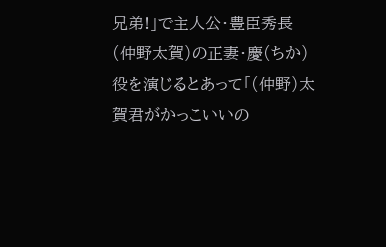兄弟!」で主人公・豊臣秀長(仲野太賀)の正妻・慶(ちか)役を演じるとあって「(仲野)太賀君がかっこいいの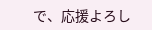で、応援よろし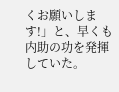くお願いします!」と、早くも内助の功を発揮していた。